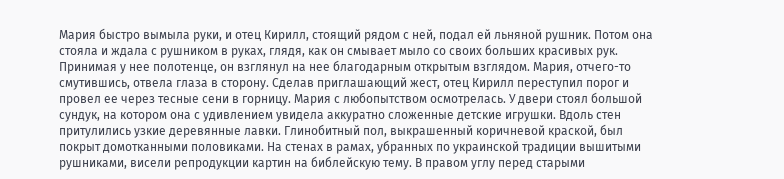Мария быстро вымыла руки, и отец Кирилл, стоящий рядом с ней, подал ей льняной рушник. Потом она стояла и ждала с рушником в руках, глядя, как он смывает мыло со своих больших красивых рук. Принимая у нее полотенце, он взглянул на нее благодарным открытым взглядом. Мария, отчего-то смутившись, отвела глаза в сторону. Сделав приглашающий жест, отец Кирилл переступил порог и провел ее через тесные сени в горницу. Мария с любопытством осмотрелась. У двери стоял большой сундук, на котором она с удивлением увидела аккуратно сложенные детские игрушки. Вдоль стен притулились узкие деревянные лавки. Глинобитный пол, выкрашенный коричневой краской, был покрыт домотканными половиками. На стенах в рамах, убранных по украинской традиции вышитыми рушниками, висели репродукции картин на библейскую тему. В правом углу перед старыми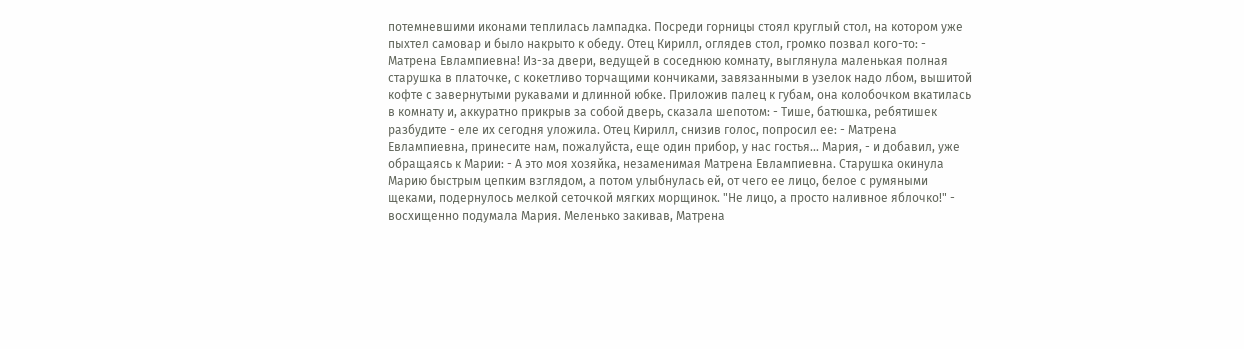потемневшими иконами теплилась лампадка. Посреди горницы стоял круглый стол, на котором уже пыхтел самовар и было накрыто к обеду. Отец Кирилл, оглядев стол, громко позвал кого-то: - Матрена Евлампиевна! Из-за двери, ведущей в соседнюю комнату, выглянула маленькая полная старушка в платочке, с кокетливо торчащими кончиками, завязанными в узелок надо лбом, вышитой кофте с завернутыми рукавами и длинной юбке. Приложив палец к губам, она колобочком вкатилась в комнату и, аккуратно прикрыв за собой дверь, сказала шепотом: - Тише, батюшка, ребятишек разбудите - еле их сегодня уложила. Отец Кирилл, снизив голос, попросил ее: - Матрена Евлампиевна, принесите нам, пожалуйста, еще один прибор, у нас гостья... Мария, - и добавил, уже обращаясь к Марии: - А это моя хозяйка, незаменимая Матрена Евлампиевна. Старушка окинула Марию быстрым цепким взглядом, а потом улыбнулась ей, от чего ее лицо, белое с румяными щеками, подернулось мелкой сеточкой мягких морщинок. "Не лицо, а просто наливное яблочко!" - восхищенно подумала Мария. Меленько закивав, Матрена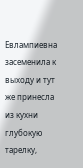Евлампиевна засеменила к выходу и тут же принесла из кухни глубокую тарелку,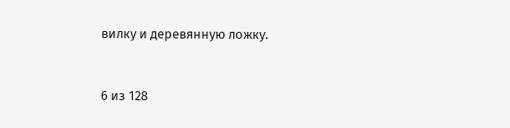вилку и деревянную ложку.


6 из 128